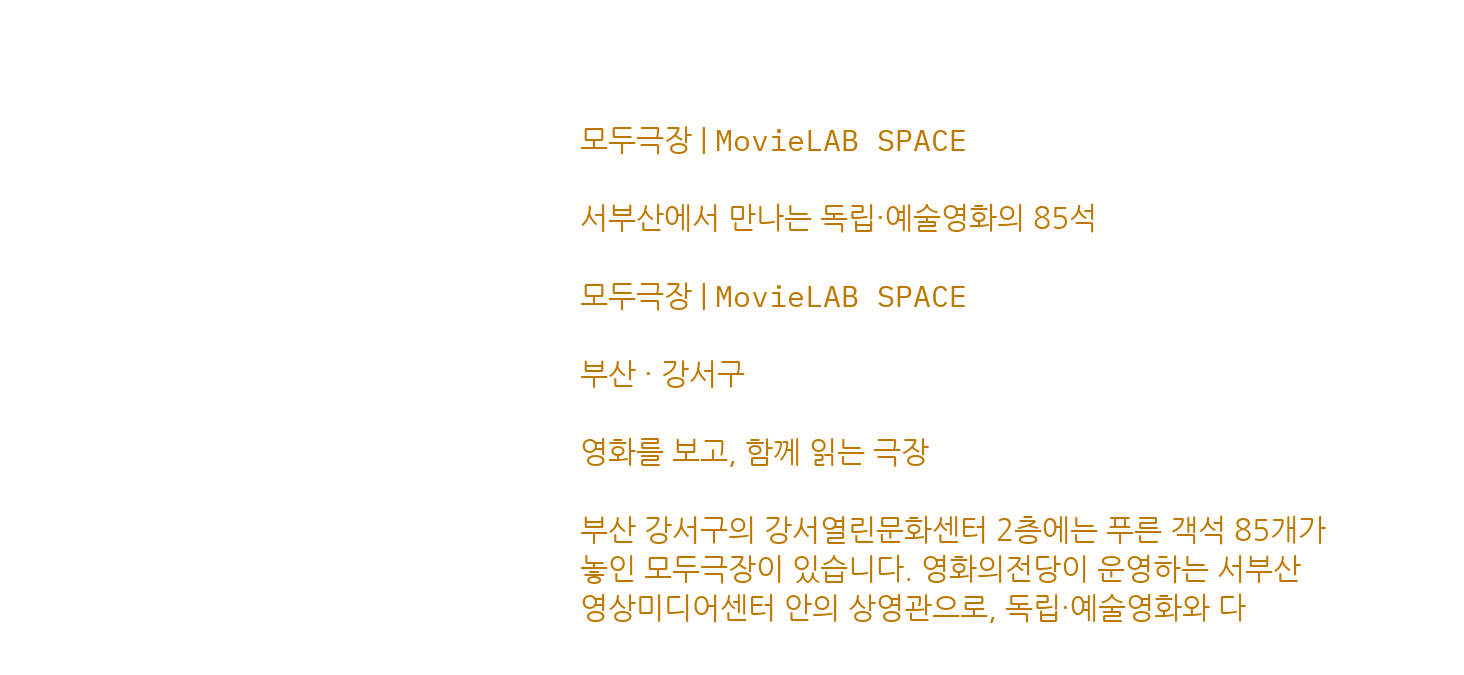모두극장 | MovieLAB SPACE

서부산에서 만나는 독립·예술영화의 85석

모두극장 | MovieLAB SPACE

부산 · 강서구

영화를 보고, 함께 읽는 극장

부산 강서구의 강서열린문화센터 2층에는 푸른 객석 85개가 놓인 모두극장이 있습니다. 영화의전당이 운영하는 서부산영상미디어센터 안의 상영관으로, 독립·예술영화와 다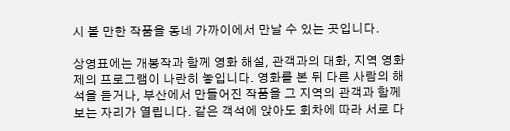시 볼 만한 작품을 동네 가까이에서 만날 수 있는 곳입니다.

상영표에는 개봉작과 함께 영화 해설, 관객과의 대화, 지역 영화제의 프로그램이 나란히 놓입니다. 영화를 본 뒤 다른 사람의 해석을 듣거나, 부산에서 만들어진 작품을 그 지역의 관객과 함께 보는 자리가 열립니다. 같은 객석에 앉아도 회차에 따라 서로 다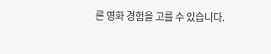른 영화 경험을 고를 수 있습니다.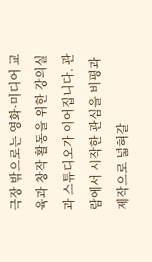극장 밖으로는 영화·미디어 교육과 창작 활동을 위한 강의실과 스튜디오가 이어집니다. 관람에서 시작한 관심을 비평과 제작으로 넓혀갈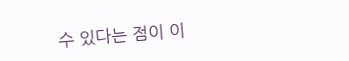수 있다는 점이 이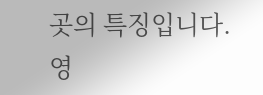곳의 특징입니다. 영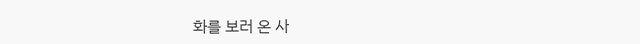화를 보러 온 사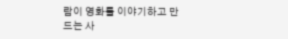람이 영화를 이야기하고 만드는 사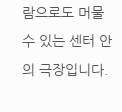람으로도 머물 수 있는 센터 안의 극장입니다.